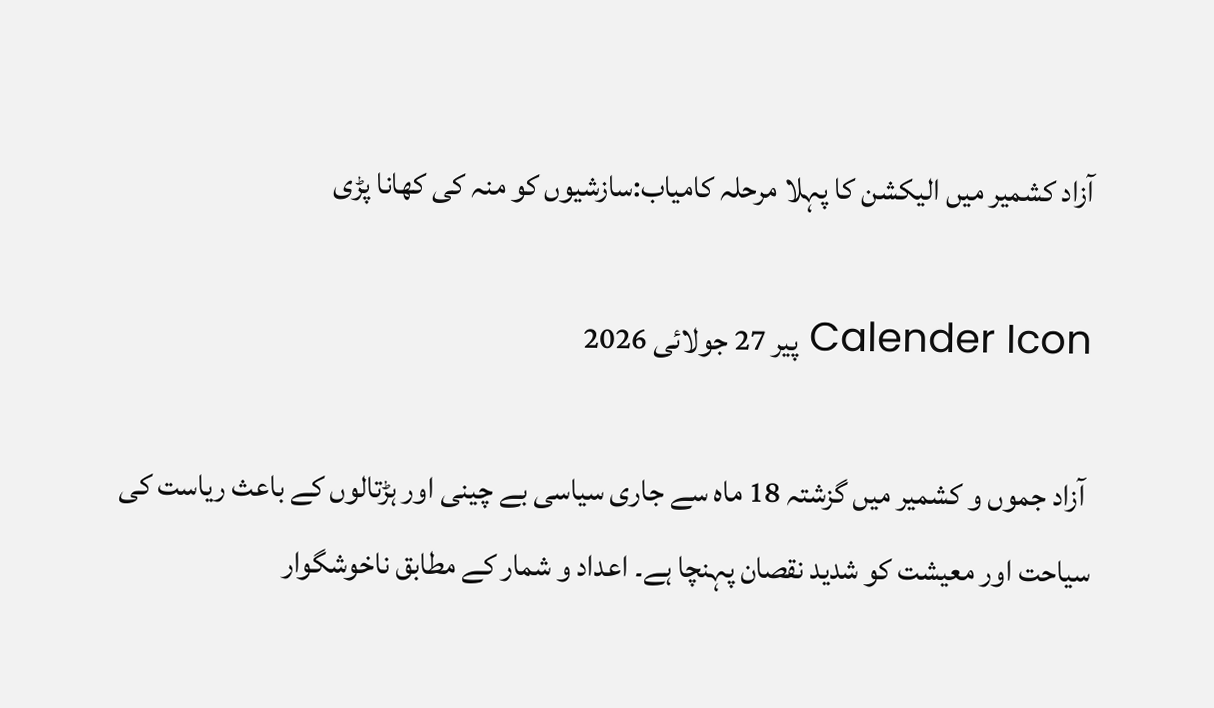آزاد کشمیر میں الیکشن کا پہلا مرحلہ کامیاب:سازشیوں کو منہ کی کھانا پڑی

Calender Icon پیر 27 جولائی 2026

 آزاد جموں و کشمیر میں گزشتہ 18 ماہ سے جاری سیاسی بے چینی اور ہڑتالوں کے باعث ریاست کی سیاحت اور معیشت کو شدید نقصان پہنچا ہے۔ اعداد و شمار کے مطابق ناخوشگوار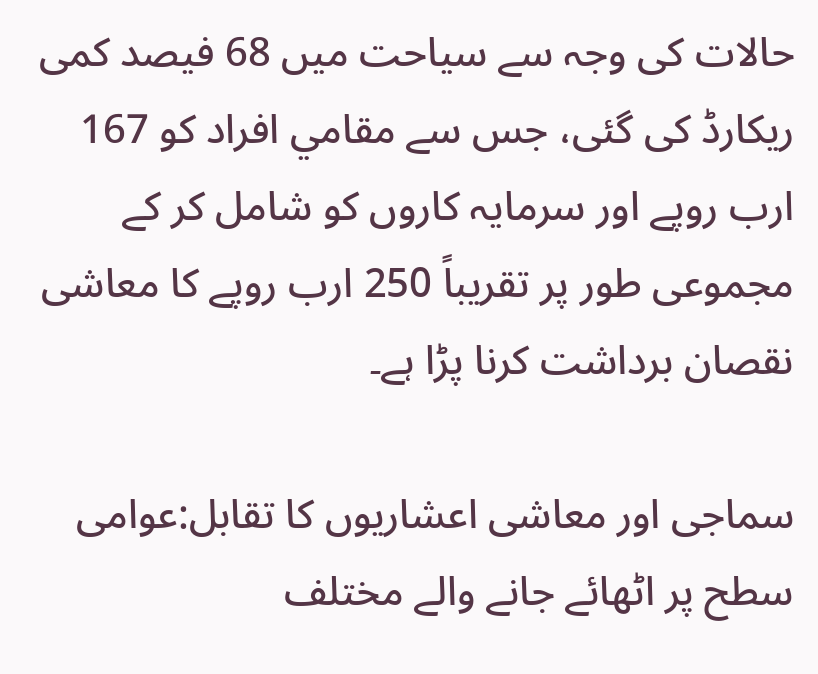حالات کی وجہ سے سیاحت میں 68 فیصد کمی ریکارڈ کی گئی، جس سے مقامي افراد کو 167 ارب روپے اور سرمایہ کاروں کو شامل کر کے مجموعی طور پر تقریباً 250 ارب روپے کا معاشی نقصان برداشت کرنا پڑا ہے۔

سماجی اور معاشی اعشاریوں کا تقابل:عوامی سطح پر اٹھائے جانے والے مختلف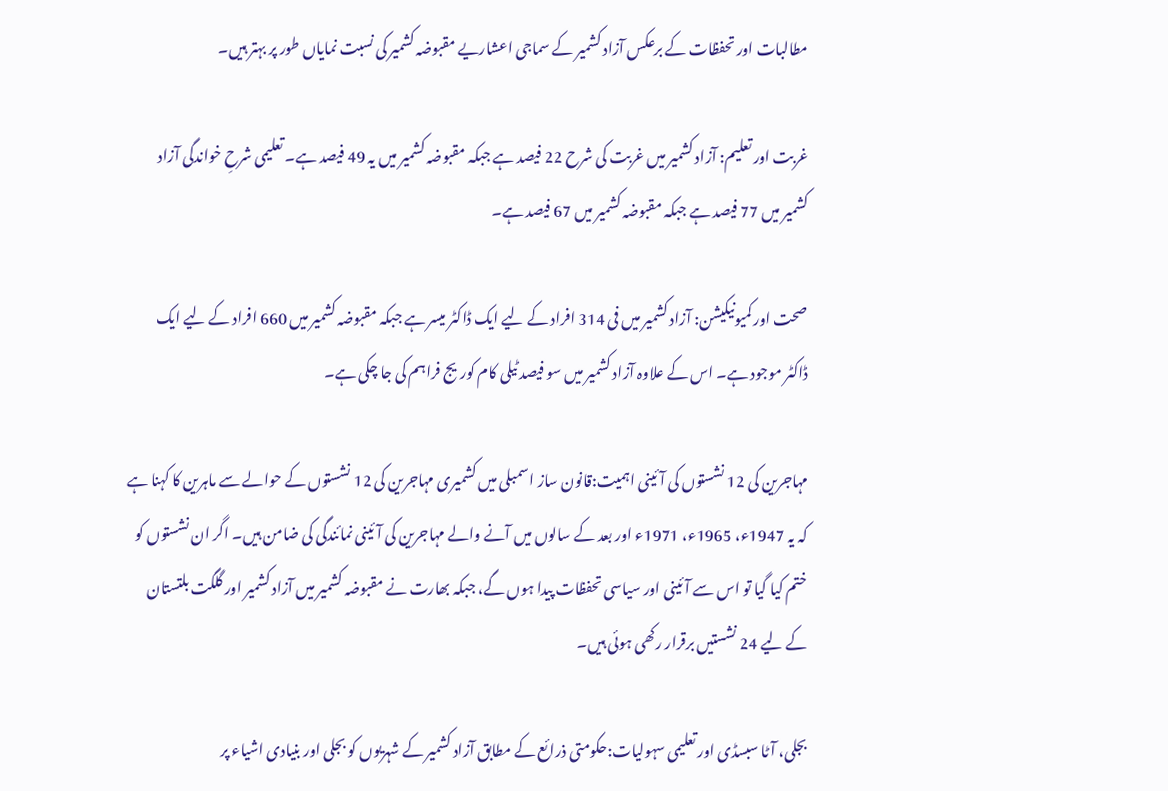مطالبات اور تحفظات کے برعکس آزاد کشمیر کے سماجی اعشاریے مقبوضہ کشمیر کی نسبت نمایاں طور پر بہتر ہیں۔

غربت اور تعلیم: آزاد کشمیر میں غربت کی شرح 22 فیصد ہے جبکہ مقبوضہ کشمیر میں یہ 49 فیصد ہے۔ تعلیمی شرحِ خواندگی آزاد کشمیر میں 77 فیصد ہے جبکہ مقبوضہ کشمیر میں 67 فیصد ہے۔

صحت اور کمیونیکیشن: آزاد کشمیر میں فی 314 افراد کے لیے ایک ڈاکٹر میسر ہے جبکہ مقبوضہ کشمیر میں 660 افراد کے لیے ایک ڈاکٹر موجود ہے۔ اس کے علاوہ آزاد کشمیر میں سو فیصد ٹیلی کام کوریج فراہم کی جا چکی ہے۔

مہاجرین کی 12 نشستوں کی آئینی اہمیت:قانون ساز اسمبلی میں کشمیری مہاجرین کی 12 نشستوں کے حوالے سے ماہرین کا کہنا ہے کہ یہ 1947ء، 1965ء، 1971ء اور بعد کے سالوں میں آنے والے مہاجرین کی آئینی نمائندگی کی ضامن ہیں۔ اگر ان نشستوں کو ختم کیا گیا تو اس سے آئینی اور سیاسی تحفظات پیدا ہوں گے، جبکہ بھارت نے مقبوضہ کشمیر میں آزاد کشمیر اور گلگت بلتستان کے لیے 24 نشستیں برقرار رکھی ہوئی ہیں۔

بجلی، آٹا سبسڈی اور تعلیمی سہولیات:حکومتی ذرائع کے مطابق آزاد کشمیر کے شہریوں کو بجلی اور بنیادی اشیاء پر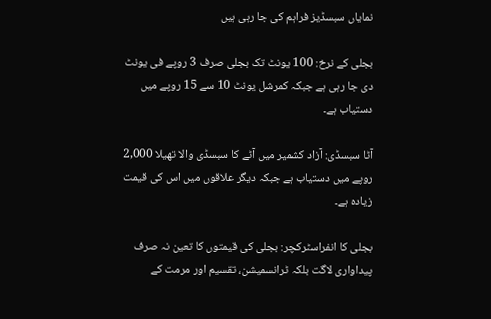نمایاں سبسڈیز فراہم کی جا رہی ہیں

بجلی کے نرخ: 100 یونٹ تک بجلی صرف 3 روپے فی یونٹ دی جا رہی ہے جبکہ کمرشل یونٹ 10 سے 15 روپے میں دستیاب ہے۔

آٹا سبسڈی: آزاد کشمیر میں آٹے کا سبسڈی والا تھیلا 2,000 روپے میں دستیاب ہے جبکہ دیگر علاقوں میں اس کی قیمت زیادہ ہے۔

بجلی کا انفراسٹرکچر: بجلی کی قیمتوں کا تعین نہ صرف پیداواری لاگت بلکہ ٹرانسمیشن، تقسیم اور مرمت کے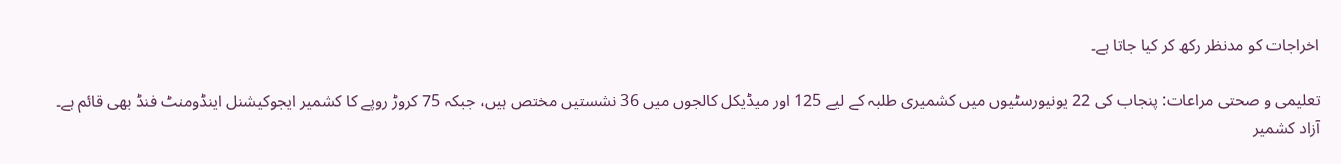اخراجات کو مدنظر رکھ کر کیا جاتا ہے۔

تعلیمی و صحتی مراعات: پنجاب کی 22 یونیورسٹیوں میں کشمیری طلبہ کے لیے 125 اور میڈیکل کالجوں میں 36 نشستیں مختص ہیں، جبکہ 75 کروڑ روپے کا کشمیر ایجوکیشنل اینڈومنٹ فنڈ بھی قائم ہے۔ آزاد کشمیر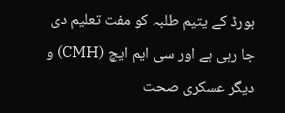بورڈ کے یتیم طلبہ کو مفت تعلیم دی جا رہی ہے اور سی ایم ایچ (CMH) و دیگر عسکری صحت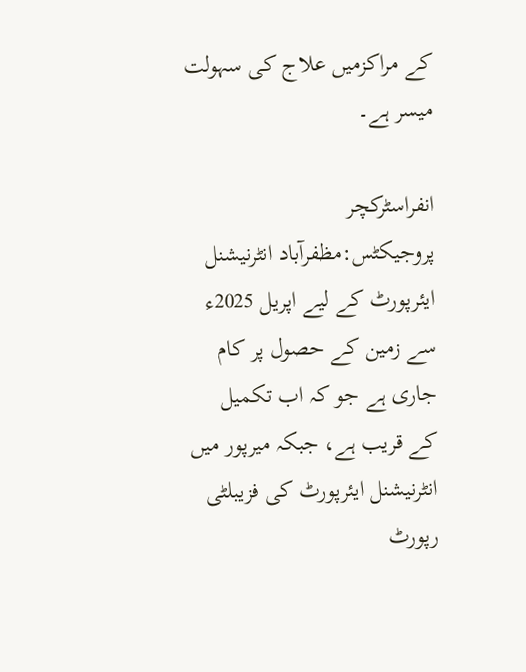کے مراکزمیں علاج کی سہولت میسر ہے۔

انفراسٹرکچر پروجیکٹس:مظفرآباد انٹرنیشنل ایئرپورٹ کے لیے اپریل 2025ء سے زمین کے حصول پر کام جاری ہے جو کہ اب تکمیل کے قریب ہے، جبکہ میرپور میں انٹرنیشنل ایئرپورٹ کی فزیبلٹی رپورٹ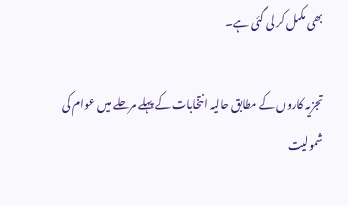بھی مکمل کر لی گئی ہے۔

تجزیہ کاروں کے مطابق حالیہ انتخابات کے پہلے مرحلے میں عوام کی شمولیت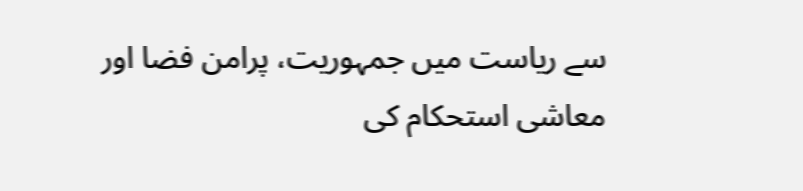سے ریاست میں جمہوریت، پرامن فضا اور معاشی استحکام کی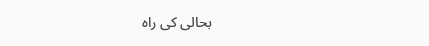بحالی کی راہ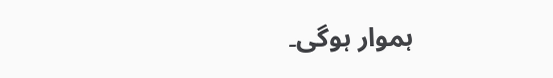ہموار ہوگی۔